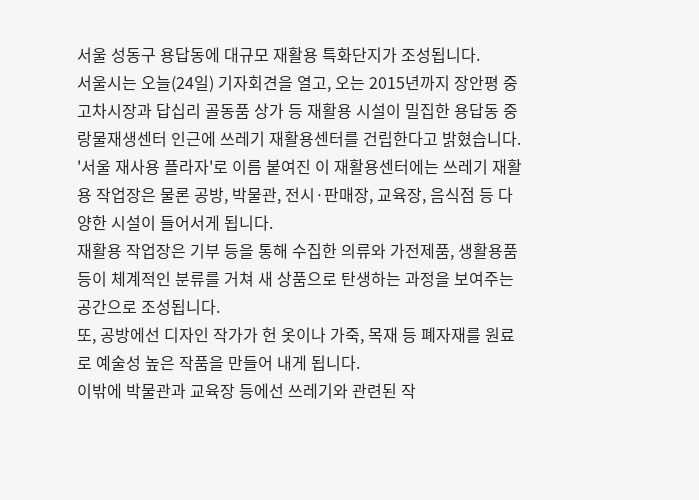서울 성동구 용답동에 대규모 재활용 특화단지가 조성됩니다.
서울시는 오늘(24일) 기자회견을 열고, 오는 2015년까지 장안평 중고차시장과 답십리 골동품 상가 등 재활용 시설이 밀집한 용답동 중랑물재생센터 인근에 쓰레기 재활용센터를 건립한다고 밝혔습니다.
'서울 재사용 플라자'로 이름 붙여진 이 재활용센터에는 쓰레기 재활용 작업장은 물론 공방, 박물관, 전시·판매장, 교육장, 음식점 등 다양한 시설이 들어서게 됩니다.
재활용 작업장은 기부 등을 통해 수집한 의류와 가전제품, 생활용품 등이 체계적인 분류를 거쳐 새 상품으로 탄생하는 과정을 보여주는 공간으로 조성됩니다.
또, 공방에선 디자인 작가가 헌 옷이나 가죽, 목재 등 폐자재를 원료로 예술성 높은 작품을 만들어 내게 됩니다.
이밖에 박물관과 교육장 등에선 쓰레기와 관련된 작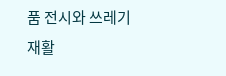품 전시와 쓰레기 재활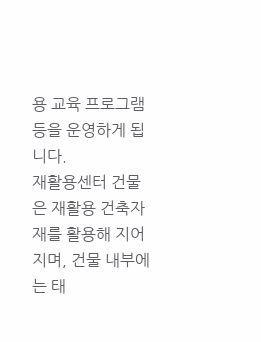용 교육 프로그램 등을 운영하게 됩니다.
재활용센터 건물은 재활용 건축자재를 활용해 지어지며, 건물 내부에는 태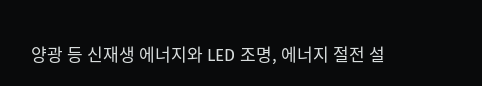양광 등 신재생 에너지와 LED 조명, 에너지 절전 설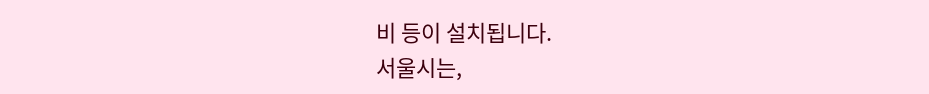비 등이 설치됩니다.
서울시는,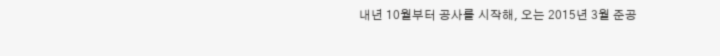내년 10월부터 공사를 시작해, 오는 2015년 3월 준공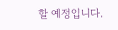할 예정입니다.